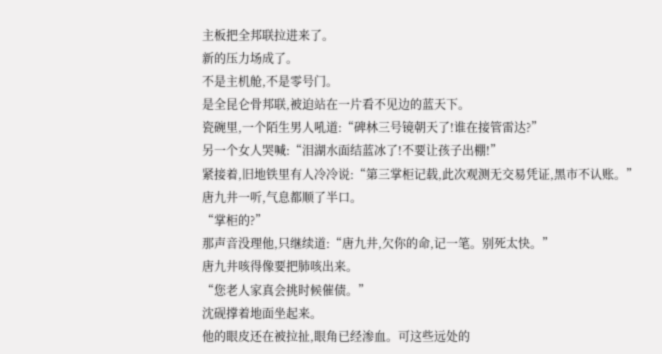主板把全邦联拉进来了。
新的压力场成了。
不是主机舱,不是零号门。
是全昆仑骨邦联,被迫站在一片看不见边的蓝天下。
瓷碗里,一个陌生男人吼道:“碑林三号镜朝天了!谁在接管雷达?”
另一个女人哭喊:“泪湖水面结蓝冰了!不要让孩子出棚!”
紧接着,旧地铁里有人冷冷说:“第三掌柜记载,此次观测无交易凭证,黑市不认账。”
唐九井一听,气息都顺了半口。
“掌柜的?”
那声音没理他,只继续道:“唐九井,欠你的命,记一笔。别死太快。”
唐九井咳得像要把肺咳出来。
“您老人家真会挑时候催债。”
沈砚撑着地面坐起来。
他的眼皮还在被拉扯,眼角已经渗血。可这些远处的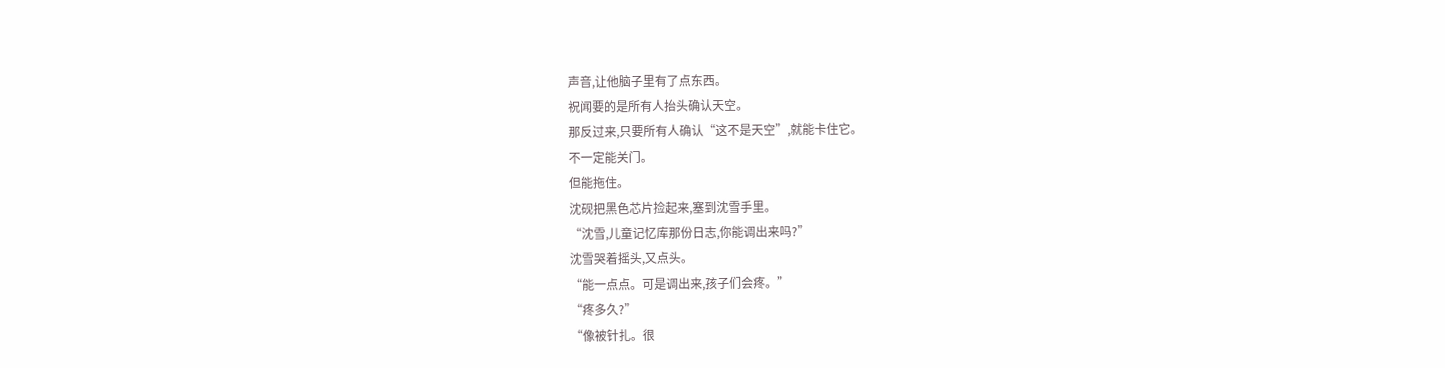声音,让他脑子里有了点东西。
祝闻要的是所有人抬头确认天空。
那反过来,只要所有人确认“这不是天空”,就能卡住它。
不一定能关门。
但能拖住。
沈砚把黑色芯片捡起来,塞到沈雪手里。
“沈雪,儿童记忆库那份日志,你能调出来吗?”
沈雪哭着摇头,又点头。
“能一点点。可是调出来,孩子们会疼。”
“疼多久?”
“像被针扎。很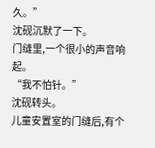久。”
沈砚沉默了一下。
门缝里,一个很小的声音响起。
“我不怕针。”
沈砚转头。
儿童安置室的门缝后,有个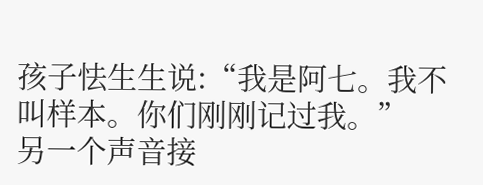孩子怯生生说:“我是阿七。我不叫样本。你们刚刚记过我。”
另一个声音接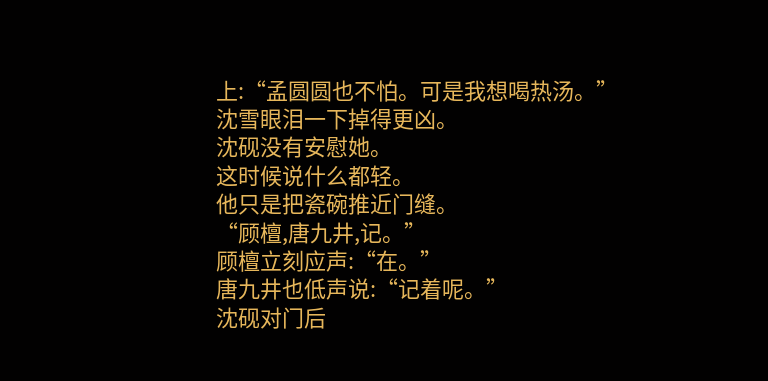上:“孟圆圆也不怕。可是我想喝热汤。”
沈雪眼泪一下掉得更凶。
沈砚没有安慰她。
这时候说什么都轻。
他只是把瓷碗推近门缝。
“顾檀,唐九井,记。”
顾檀立刻应声:“在。”
唐九井也低声说:“记着呢。”
沈砚对门后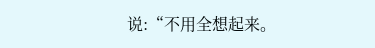说:“不用全想起来。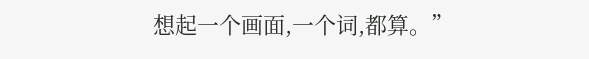想起一个画面,一个词,都算。”